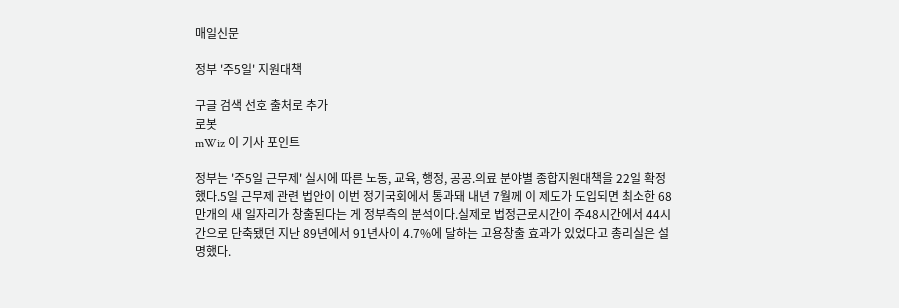매일신문

정부 '주5일' 지원대책

구글 검색 선호 출처로 추가
로봇
mWiz 이 기사 포인트

정부는 '주5일 근무제' 실시에 따른 노동, 교육, 행정, 공공.의료 분야별 종합지원대책을 22일 확정했다.5일 근무제 관련 법안이 이번 정기국회에서 통과돼 내년 7월께 이 제도가 도입되면 최소한 68만개의 새 일자리가 창출된다는 게 정부측의 분석이다.실제로 법정근로시간이 주48시간에서 44시간으로 단축됐던 지난 89년에서 91년사이 4.7%에 달하는 고용창출 효과가 있었다고 총리실은 설명했다.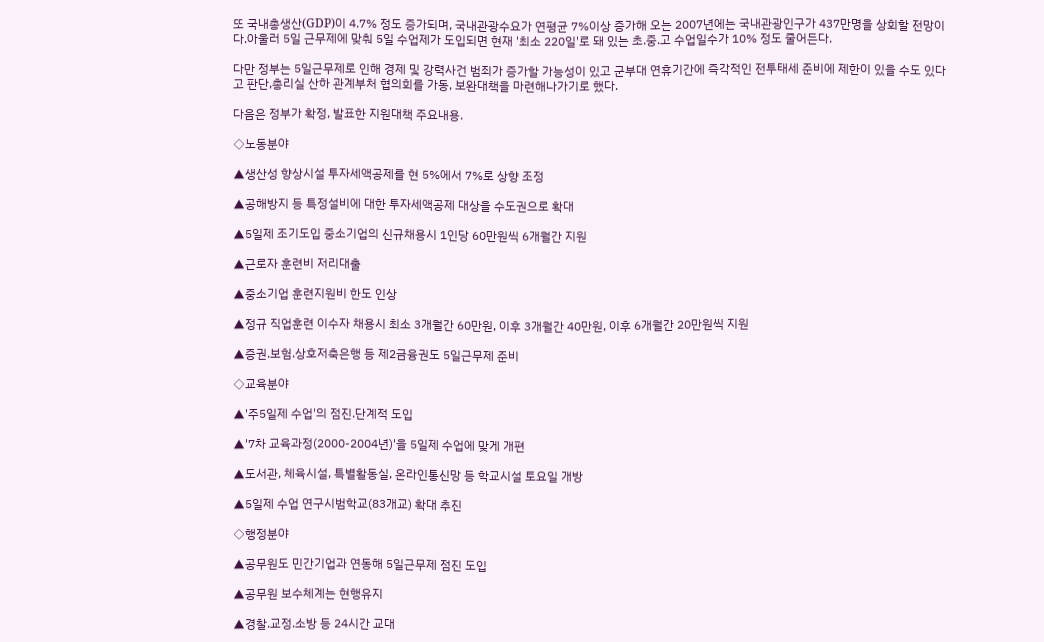또 국내총생산(GDP)이 4.7% 정도 증가되며, 국내관광수요가 연평균 7%이상 증가해 오는 2007년에는 국내관광인구가 437만명을 상회할 전망이다.아울러 5일 근무제에 맞춰 5일 수업제가 도입되면 현재 '최소 220일'로 돼 있는 초.중.고 수업일수가 10% 정도 줄어든다.

다만 정부는 5일근무제로 인해 경제 및 강력사건 범죄가 증가할 가능성이 있고 군부대 연휴기간에 즉각적인 전투태세 준비에 제한이 있을 수도 있다고 판단,총리실 산하 관계부처 협의회를 가동, 보완대책을 마련해나가기로 했다.

다음은 정부가 확정, 발표한 지원대책 주요내용.

◇노동분야

▲생산성 향상시설 투자세액공제를 현 5%에서 7%로 상향 조정

▲공해방지 등 특정설비에 대한 투자세액공제 대상을 수도권으로 확대

▲5일제 조기도입 중소기업의 신규채용시 1인당 60만원씩 6개월간 지원

▲근로자 훈련비 저리대출

▲중소기업 훈련지원비 한도 인상

▲정규 직업훈련 이수자 채용시 최소 3개월간 60만원, 이후 3개월간 40만원, 이후 6개월간 20만원씩 지원

▲증권.보험.상호저축은행 등 제2금융권도 5일근무제 준비

◇교육분야

▲'주5일제 수업'의 점진.단계적 도입

▲'7차 교육과정(2000-2004년)'을 5일제 수업에 맞게 개편

▲도서관, 체육시설, 특별활동실, 온라인통신망 등 학교시설 토요일 개방

▲5일제 수업 연구시범학교(83개교) 확대 추진

◇행정분야

▲공무원도 민간기업과 연동해 5일근무제 점진 도입

▲공무원 보수체계는 현행유지

▲경찰.교정.소방 등 24시간 교대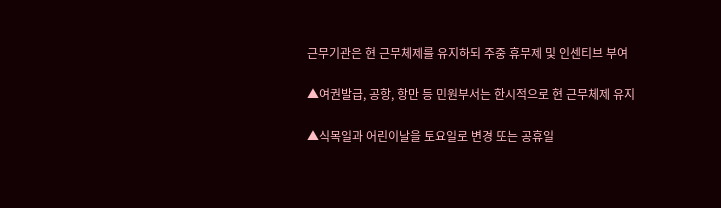근무기관은 현 근무체제를 유지하되 주중 휴무제 및 인센티브 부여

▲여권발급, 공항, 항만 등 민원부서는 한시적으로 현 근무체제 유지

▲식목일과 어린이날을 토요일로 변경 또는 공휴일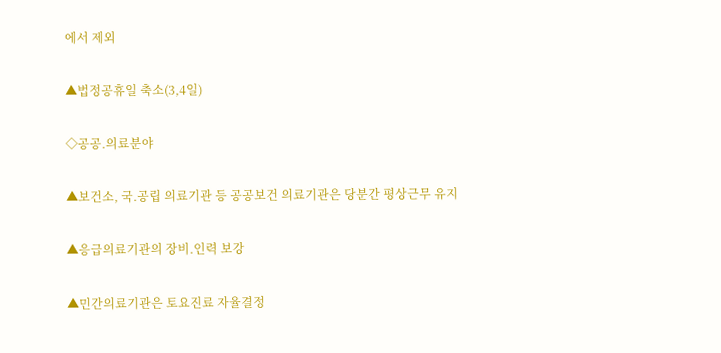에서 제외

▲법정공휴일 축소(3,4일)

◇공공.의료분야

▲보건소, 국.공립 의료기관 등 공공보건 의료기관은 당분간 평상근무 유지

▲응급의료기관의 장비.인력 보강

▲민간의료기관은 토요진료 자율결정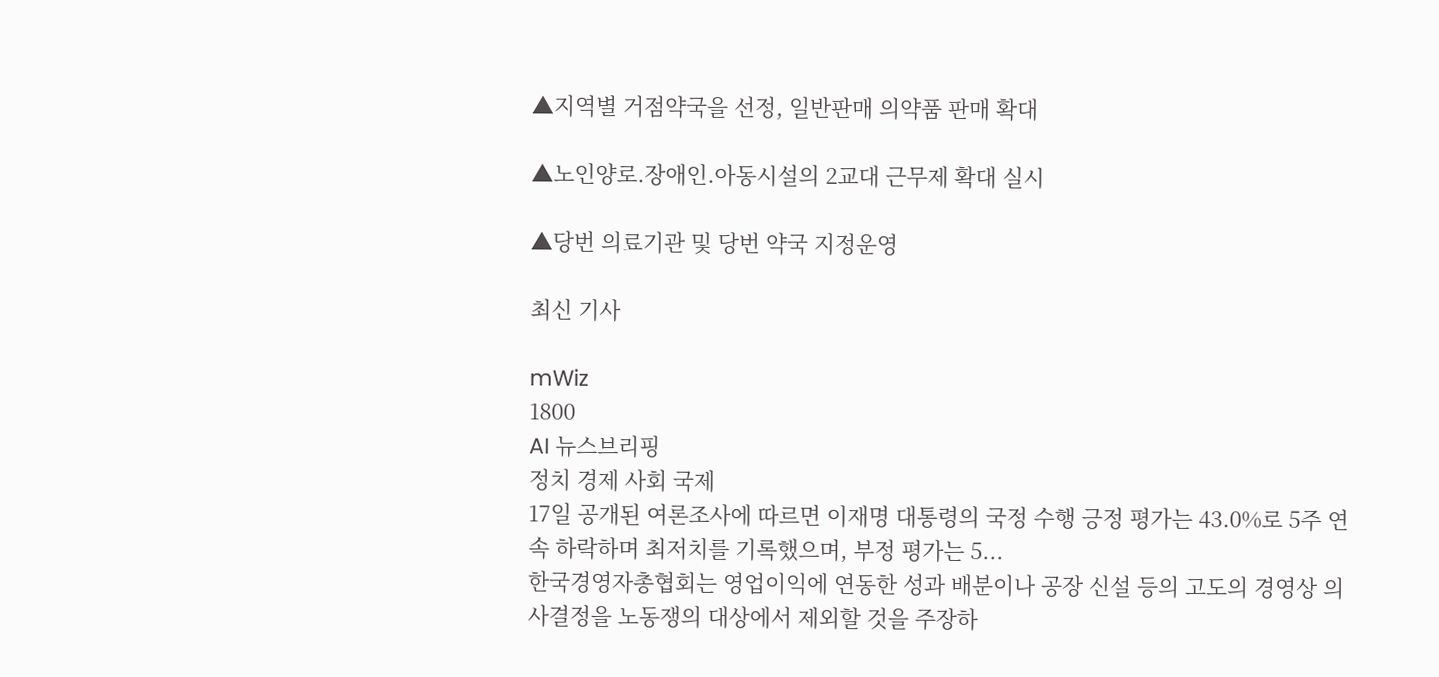▲지역별 거점약국을 선정, 일반판매 의약품 판매 확대

▲노인양로.장애인.아동시설의 2교대 근무제 확대 실시

▲당번 의료기관 및 당번 약국 지정운영

최신 기사

mWiz
1800
AI 뉴스브리핑
정치 경제 사회 국제
17일 공개된 여론조사에 따르면 이재명 대통령의 국정 수행 긍정 평가는 43.0%로 5주 연속 하락하며 최저치를 기록했으며, 부정 평가는 5...
한국경영자총협회는 영업이익에 연동한 성과 배분이나 공장 신설 등의 고도의 경영상 의사결정을 노동쟁의 대상에서 제외할 것을 주장하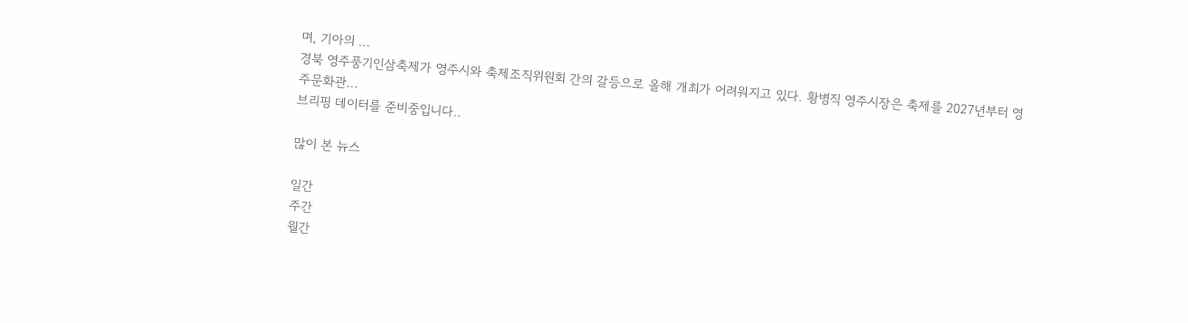며, 기아의 ...
경북 영주풍기인삼축제가 영주시와 축제조직위원회 간의 갈등으로 올해 개최가 어려워지고 있다. 황병직 영주시장은 축제를 2027년부터 영주문화관...
브리핑 데이터를 준비중입니다..

많이 본 뉴스

일간
주간
월간